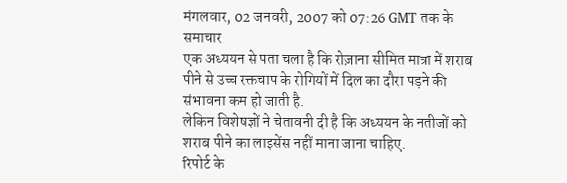मंगलवार, 02 जनवरी, 2007 को 07:26 GMT तक के समाचार
एक अध्ययन से पता चला है कि रोज़ाना सीमित मात्रा में शराब पीने से उच्च रक्तचाप के रोगियों में दिल का दौरा पड़ने की संभावना कम हो जाती है.
लेकिन विशेषज्ञों ने चेतावनी दी है कि अध्ययन के नतीजों को शराब पीने का लाइसेंस नहीं माना जाना चाहिए.
रिपोर्ट के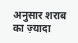अनुसार शराब का ज़्यादा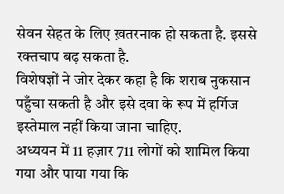सेवन सेहत के लिए ख़तरनाक हो सकता है. इससे रक्तचाप बढ़ सकता है.
विशेषज्ञों ने जोर देकर कहा है कि शराब नुकसान पहुँचा सकती है और इसे दवा के रूप में हर्गिज इस्तेमाल नहीं किया जाना चाहिए.
अध्ययन में 11 हज़ार 711 लोगों को शामिल किया गया और पाया गया कि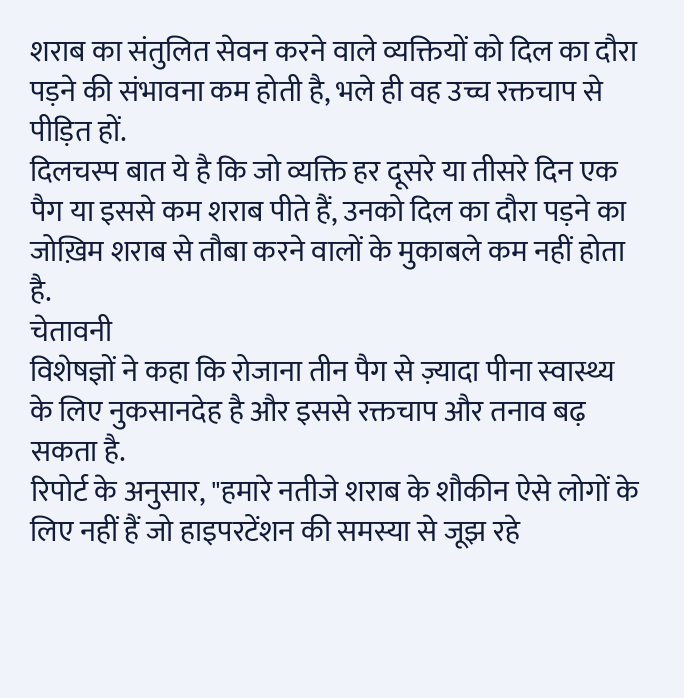शराब का संतुलित सेवन करने वाले व्यक्तियों को दिल का दौरा पड़ने की संभावना कम होती है, भले ही वह उच्च रक्तचाप से पीड़ित हों.
दिलचस्प बात ये है कि जो व्यक्ति हर दूसरे या तीसरे दिन एक पैग या इससे कम शराब पीते हैं, उनको दिल का दौरा पड़ने का जोख़िम शराब से तौबा करने वालों के मुकाबले कम नहीं होता है.
चेतावनी
विशेषज्ञों ने कहा कि रोजाना तीन पैग से ज़्यादा पीना स्वास्थ्य के लिए नुकसानदेह है और इससे रक्तचाप और तनाव बढ़ सकता है.
रिपोर्ट के अनुसार, "हमारे नतीजे शराब के शौकीन ऐसे लोगों के लिए नहीं हैं जो हाइपरटेंशन की समस्या से जूझ रहे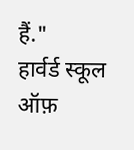हैं."
हार्वर्ड स्कूल ऑफ़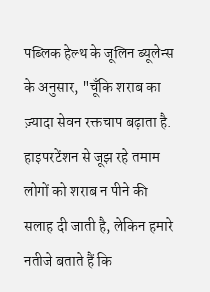पब्लिक हेल्थ के जूलिन ब्यूलेन्स के अनुसार, "चूँकि शराब का ज़्यादा सेवन रक्तचाप बढ़ाता है. हाइपरटेंशन से जूझ रहे तमाम लोगों को शराब न पीने की सलाह दी जाती है, लेकिन हमारे नतीजे बताते हैं कि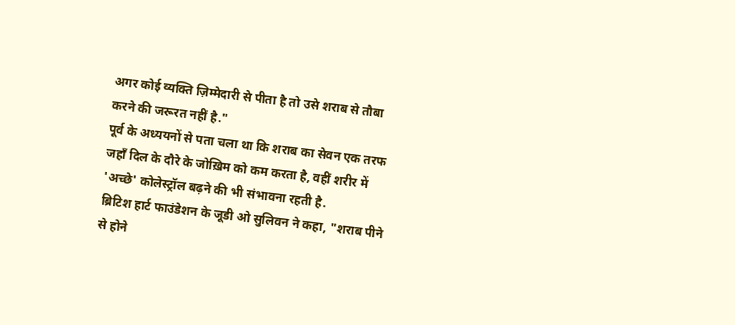अगर कोई व्यक्ति ज़िम्मेदारी से पीता है तो उसे शराब से तौबा करने की जरूरत नहीं है."
पूर्व के अध्ययनों से पता चला था कि शराब का सेवन एक तरफ जहाँ दिल के दौरे के जोख़िम को कम करता है, वहीं शरीर में 'अच्छे' कोलेस्ट्रॉल बढ़ने की भी संभावना रहती है.
ब्रिटिश हार्ट फाउंडेशन के जूडी ओ सुलिवन ने कहा, "शराब पीने से होने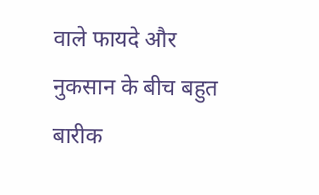वाले फायदे और नुकसान के बीच बहुत बारीक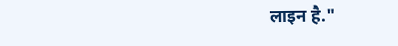लाइन है."